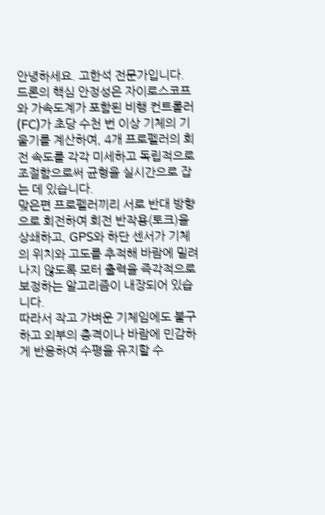안녕하세요. 고한석 전문가입니다.
드론의 핵심 안정성은 자이로스코프와 가속도계가 포함된 비행 컨트롤러(FC)가 초당 수천 번 이상 기체의 기울기를 계산하여, 4개 프로펠러의 회전 속도를 각각 미세하고 독립적으로 조절함으로써 균형을 실시간으로 잡는 데 있습니다.
맞은편 프로펠러끼리 서로 반대 방향으로 회전하여 회전 반작용(토크)을 상쇄하고, GPS와 하단 센서가 기체의 위치와 고도를 추적해 바람에 밀려나지 않도록 모터 출력을 즉각적으로 보정하는 알고리즘이 내장되어 있습니다.
따라서 작고 가벼운 기체임에도 불구하고 외부의 충격이나 바람에 민감하게 반응하여 수평을 유지할 수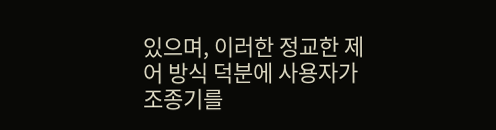있으며, 이러한 정교한 제어 방식 덕분에 사용자가 조종기를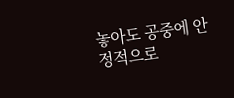놓아도 공중에 안정적으로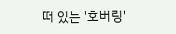떠 있는 '호버링'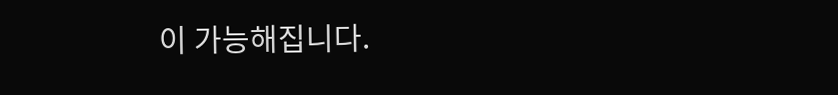이 가능해집니다.